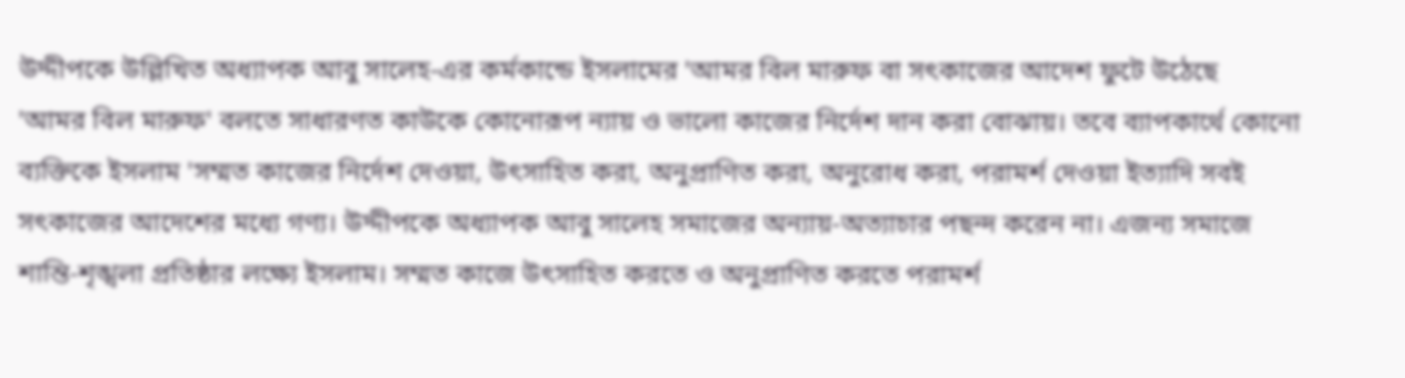উদ্দীপকে উল্লিখিত অধ্যাপক আবু সালেহ-এর কর্মকান্ডে ইসলামের 'আমর বিল মারুফ বা সৎকাজের আদেশ ফুটে উঠেছে
'আমর বিল মারুফ' বলতে সাধারণত কাউকে কোনোরূপ ন্যায় ও ভালো কাজের নির্দেশ দান করা বোঝায়। তবে ব্যাপকার্থে কোনো ব্যক্তিকে ইসলাম 'সম্মত কাজের নির্দেশ দেওয়া, উৎসাহিত করা, অনুপ্রাণিত করা, অনুরোধ করা, পরামর্শ দেওয়া ইত্যাদি সবই সৎকাজের আদেশের মধ্যে গণ্য। উদ্দীপকে অধ্যাপক আবু সালেহ সমাজের অন্যায়-অত্যাচার পছন্দ করেন না। এজন্য সমাজে শান্তি-শৃঙ্খলা প্রতিষ্ঠার লক্ষ্যে ইসলাম। সম্মত কাজে উৎসাহিত করতে ও অনুপ্রাণিত করতে পরামর্শ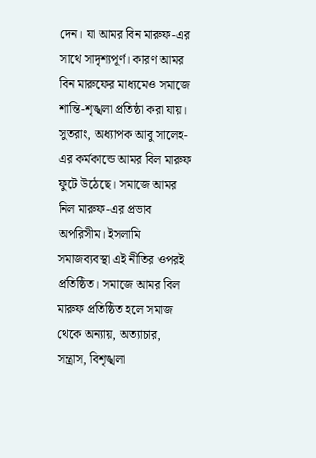দেন। যা আমর বিন মারুফ-এর সাথে সাদৃশ্যপূর্ণ। কারণ আমর বিন মারুফের মাধ্যমেও সমাজে শান্তি-শৃঙ্খলা প্রতিষ্ঠা করা যায়। সুতরাং, অধ্যাপক আবু সালেহ-এর কর্মকান্ডে আমর বিল মারুফ ফুটে উঠেছে। সমাজে আমর নিল মারুফ-এর প্রভাব অপরিসীম। ইসলামি সমাজব্যবস্থা এই নীতির ওপরই প্রতিষ্ঠিত। সমাজে আমর বিল মারুফ প্রতিষ্ঠিত হলে সমাজ থেকে অন্যায়, অত্যাচার, সন্ত্রাস, বিশৃঙ্খলা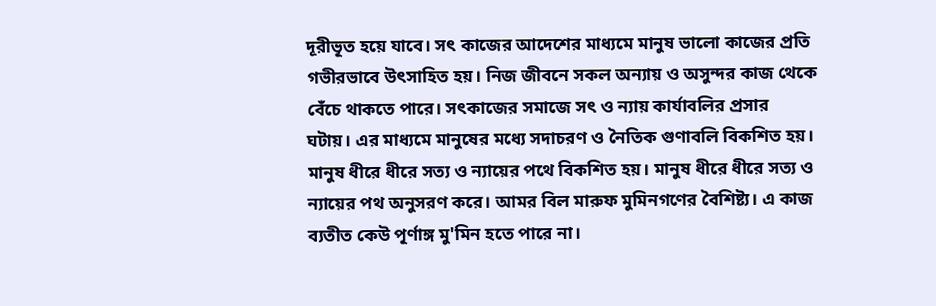দূরীভূত হয়ে যাবে। সৎ কাজের আদেশের মাধ্যমে মানুষ ভালো কাজের প্রতি গভীরভাবে উৎসাহিত হয়। নিজ জীবনে সকল অন্যায় ও অসুন্দর কাজ থেকে বেঁচে থাকতে পারে। সৎকাজের সমাজে সৎ ও ন্যায় কার্যাবলির প্রসার ঘটায়। এর মাধ্যমে মানুষের মধ্যে সদাচরণ ও নৈতিক গুণাবলি বিকশিত হয়। মানুষ ধীরে ধীরে সত্য ও ন্যায়ের পথে বিকশিত হয়। মানুষ ধীরে ধীরে সত্য ও ন্যায়ের পথ অনুসরণ করে। আমর বিল মারুফ মুমিনগণের বৈশিষ্ট্য। এ কাজ ব্যতীত কেউ পূর্ণাঙ্গ মু'মিন হতে পারে না।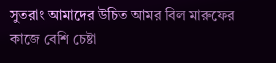সুতরাং আমাদের উচিত আমর বিল মারুফের কাজে বেশি চেষ্টা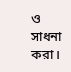ও সাধনা করা।